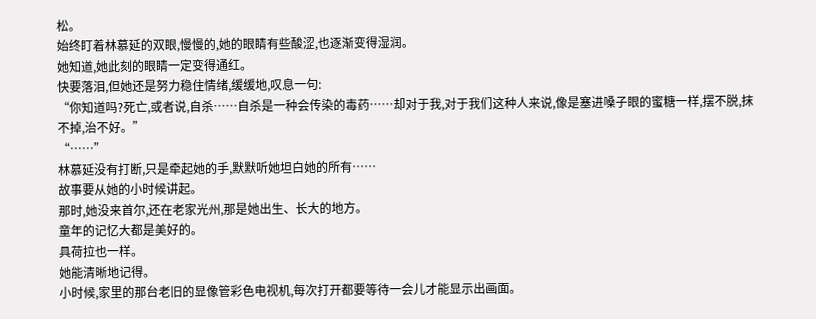松。
始终盯着林慕延的双眼,慢慢的,她的眼睛有些酸涩,也逐渐变得湿润。
她知道,她此刻的眼睛一定变得通红。
快要落泪,但她还是努力稳住情绪,缓缓地,叹息一句:
“你知道吗?死亡,或者说,自杀……自杀是一种会传染的毒药……却对于我,对于我们这种人来说,像是塞进嗓子眼的蜜糖一样,摆不脱,抹不掉,治不好。”
“……”
林慕延没有打断,只是牵起她的手,默默听她坦白她的所有……
故事要从她的小时候讲起。
那时,她没来首尔,还在老家光州,那是她出生、长大的地方。
童年的记忆大都是美好的。
具荷拉也一样。
她能清晰地记得。
小时候,家里的那台老旧的显像管彩色电视机,每次打开都要等待一会儿才能显示出画面。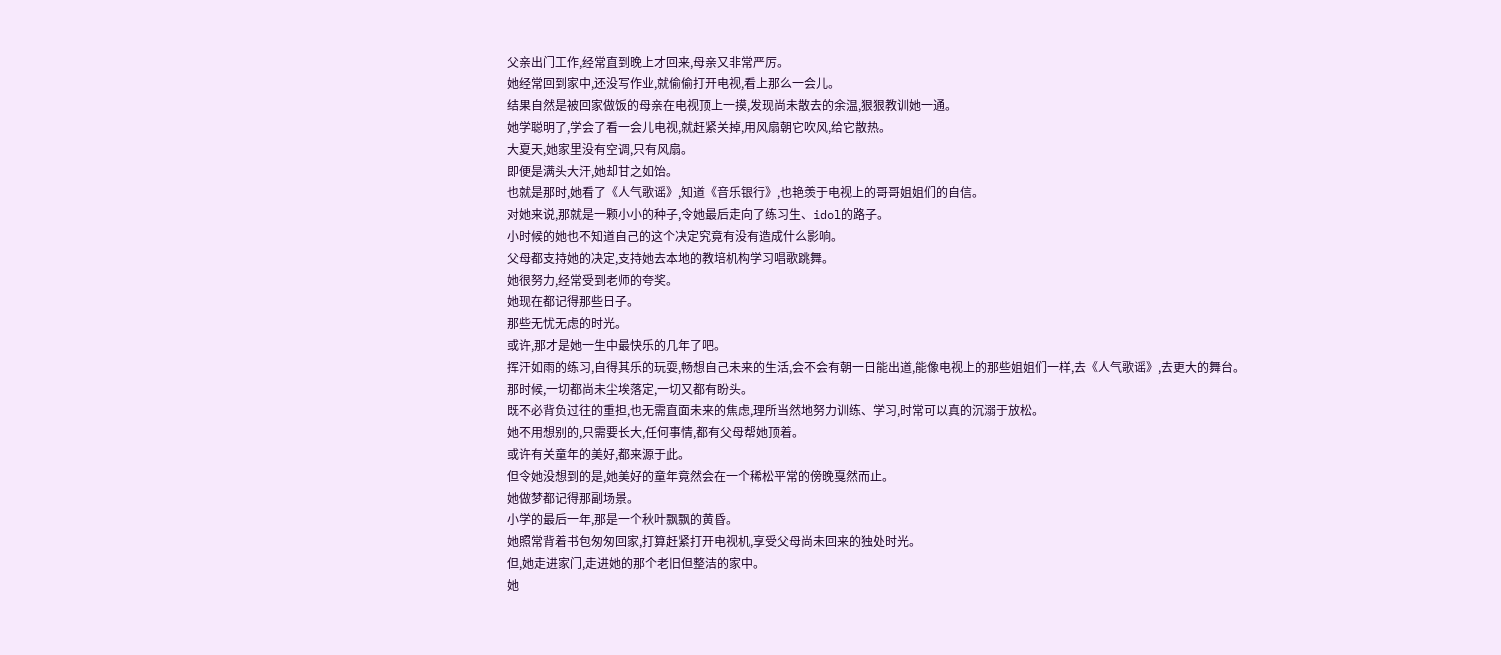父亲出门工作,经常直到晚上才回来,母亲又非常严厉。
她经常回到家中,还没写作业,就偷偷打开电视,看上那么一会儿。
结果自然是被回家做饭的母亲在电视顶上一摸,发现尚未散去的余温,狠狠教训她一通。
她学聪明了,学会了看一会儿电视,就赶紧关掉,用风扇朝它吹风,给它散热。
大夏天,她家里没有空调,只有风扇。
即便是满头大汗,她却甘之如饴。
也就是那时,她看了《人气歌谣》,知道《音乐银行》,也艳羡于电视上的哥哥姐姐们的自信。
对她来说,那就是一颗小小的种子,令她最后走向了练习生、idol的路子。
小时候的她也不知道自己的这个决定究竟有没有造成什么影响。
父母都支持她的决定,支持她去本地的教培机构学习唱歌跳舞。
她很努力,经常受到老师的夸奖。
她现在都记得那些日子。
那些无忧无虑的时光。
或许,那才是她一生中最快乐的几年了吧。
挥汗如雨的练习,自得其乐的玩耍,畅想自己未来的生活,会不会有朝一日能出道,能像电视上的那些姐姐们一样,去《人气歌谣》,去更大的舞台。
那时候,一切都尚未尘埃落定,一切又都有盼头。
既不必背负过往的重担,也无需直面未来的焦虑,理所当然地努力训练、学习,时常可以真的沉溺于放松。
她不用想别的,只需要长大,任何事情,都有父母帮她顶着。
或许有关童年的美好,都来源于此。
但令她没想到的是,她美好的童年竟然会在一个稀松平常的傍晚戛然而止。
她做梦都记得那副场景。
小学的最后一年,那是一个秋叶飘飘的黄昏。
她照常背着书包匆匆回家,打算赶紧打开电视机,享受父母尚未回来的独处时光。
但,她走进家门,走进她的那个老旧但整洁的家中。
她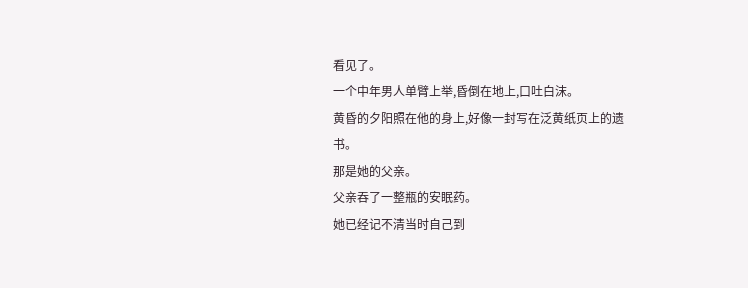看见了。
一个中年男人单臂上举,昏倒在地上,口吐白沫。
黄昏的夕阳照在他的身上,好像一封写在泛黄纸页上的遗书。
那是她的父亲。
父亲吞了一整瓶的安眠药。
她已经记不清当时自己到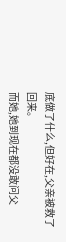底做了什么,但好在,父亲被救了回来。
而她,她到现在都没敢问父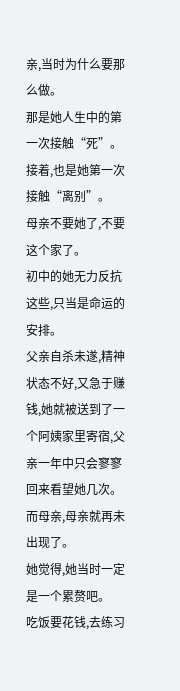亲,当时为什么要那么做。
那是她人生中的第一次接触“死”。
接着,也是她第一次接触“离别”。
母亲不要她了,不要这个家了。
初中的她无力反抗这些,只当是命运的安排。
父亲自杀未遂,精神状态不好,又急于赚钱,她就被送到了一个阿姨家里寄宿,父亲一年中只会寥寥回来看望她几次。
而母亲,母亲就再未出现了。
她觉得,她当时一定是一个累赘吧。
吃饭要花钱,去练习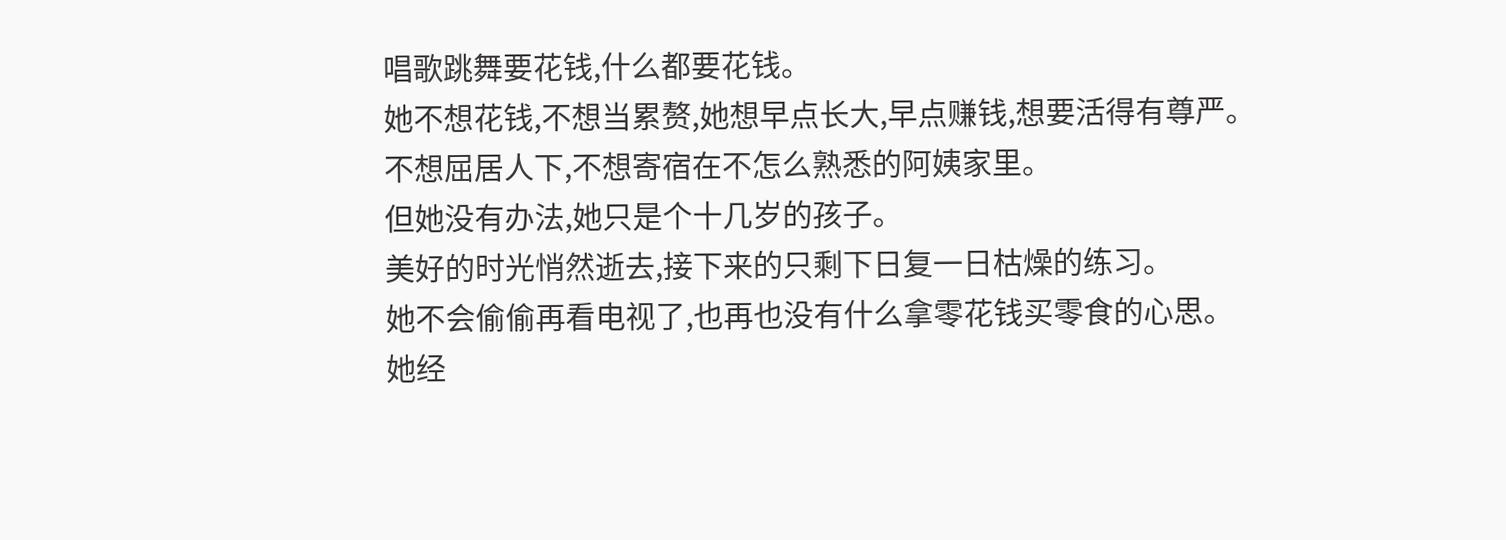唱歌跳舞要花钱,什么都要花钱。
她不想花钱,不想当累赘,她想早点长大,早点赚钱,想要活得有尊严。
不想屈居人下,不想寄宿在不怎么熟悉的阿姨家里。
但她没有办法,她只是个十几岁的孩子。
美好的时光悄然逝去,接下来的只剩下日复一日枯燥的练习。
她不会偷偷再看电视了,也再也没有什么拿零花钱买零食的心思。
她经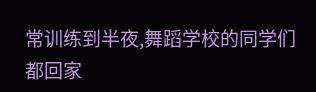常训练到半夜,舞蹈学校的同学们都回家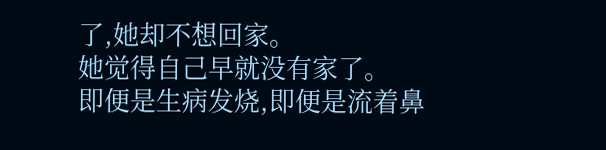了,她却不想回家。
她觉得自己早就没有家了。
即便是生病发烧,即便是流着鼻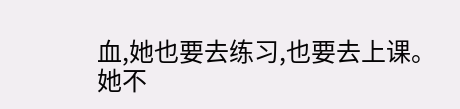血,她也要去练习,也要去上课。
她不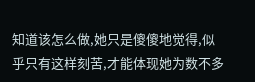知道该怎么做,她只是傻傻地觉得,似乎只有这样刻苦,才能体现她为数不多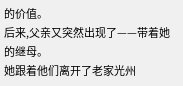的价值。
后来,父亲又突然出现了——带着她的继母。
她跟着他们离开了老家光州